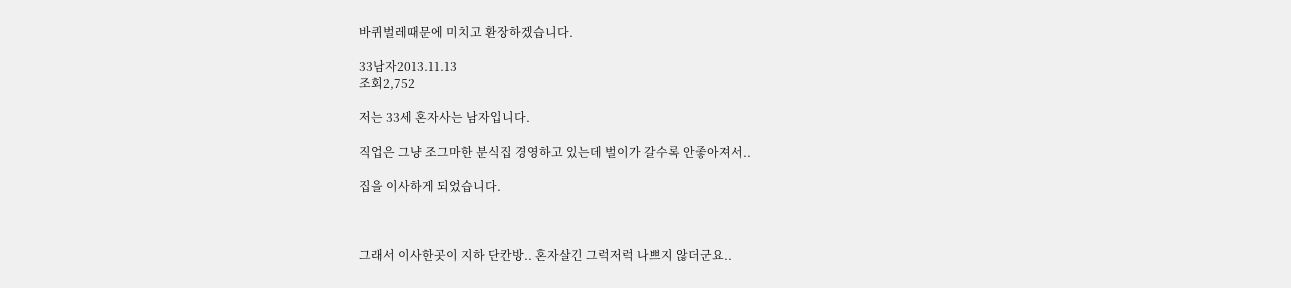바퀴벌레때문에 미치고 환장하겠습니다.

33남자2013.11.13
조회2,752

저는 33세 혼자사는 남자입니다.

직업은 그냥 조그마한 분식집 경영하고 있는데 벌이가 갈수록 안좋아져서..

집을 이사하게 되었습니다.



그래서 이사한곳이 지하 단칸방.. 혼자살긴 그럭저럭 나쁘지 않더군요..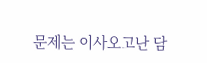문제는 이사오고난 담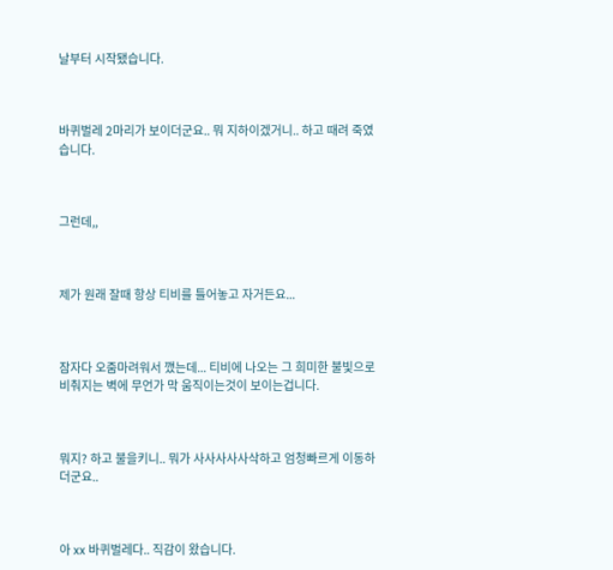날부터 시작됐습니다.



바퀴벌레 2마리가 보이더군요.. 뭐 지하이겠거니.. 하고 때려 죽였습니다.



그런데,,



제가 원래 잘때 항상 티비를 틀어놓고 자거든요...



잠자다 오줌마려워서 깼는데... 티비에 나오는 그 희미한 불빛으로 비춰지는 벽에 무언가 막 움직이는것이 보이는겁니다.



뭐지? 하고 불을키니.. 뭐가 사사사사사삭하고 엄청빠르게 이동하더군요..



아 xx 바퀴벌레다.. 직감이 왔습니다.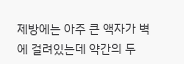제방에는 아주 큰 액자가 벽에 걸려있는데 약간의 두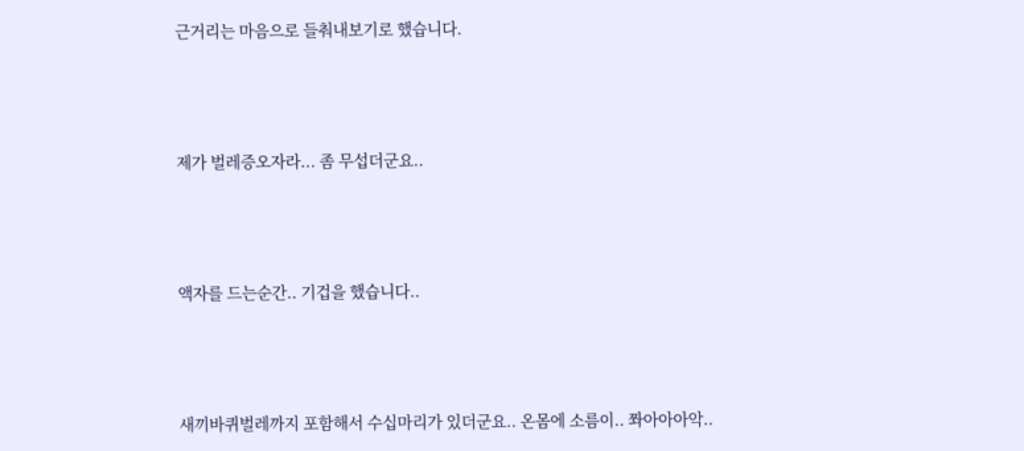근거리는 마음으로 들춰내보기로 했습니다.



제가 벌레증오자라... 좀 무섭더군요..



액자를 드는순간.. 기겁을 했습니다..



새끼바퀴벌레까지 포함해서 수십마리가 있더군요.. 온몸에 소름이.. 쫘아아아악..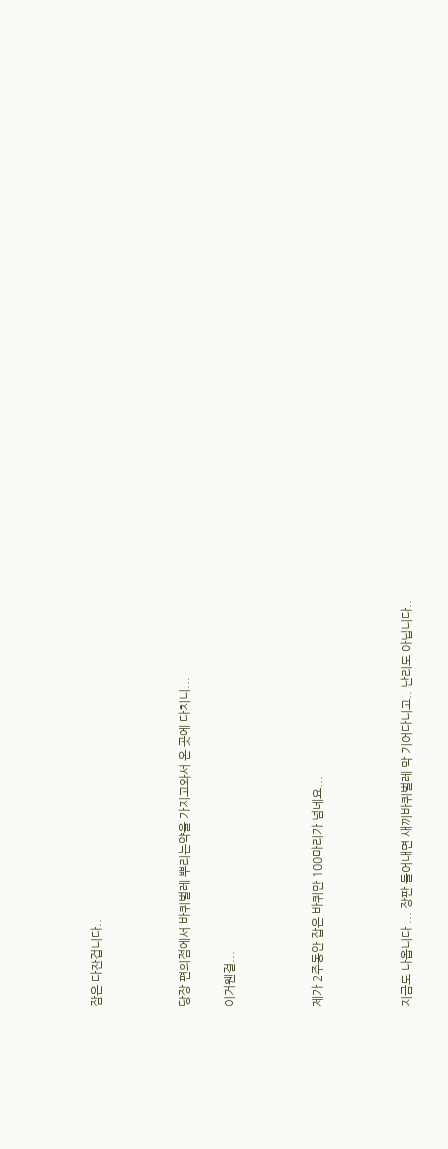잠은 다잔겁니다..



당장 편의점에서 바퀴벌레 뿌리는약을 가지고와서 온 곳에 다치니...

이거웬걸...



제가 2주동안 잡은 바퀴만 100마리가 넘네요...



지금도 나옵니다 ... 장판 들어내면 새끼바퀴벌레 막 기어다니고.. 난리도 아닙니다..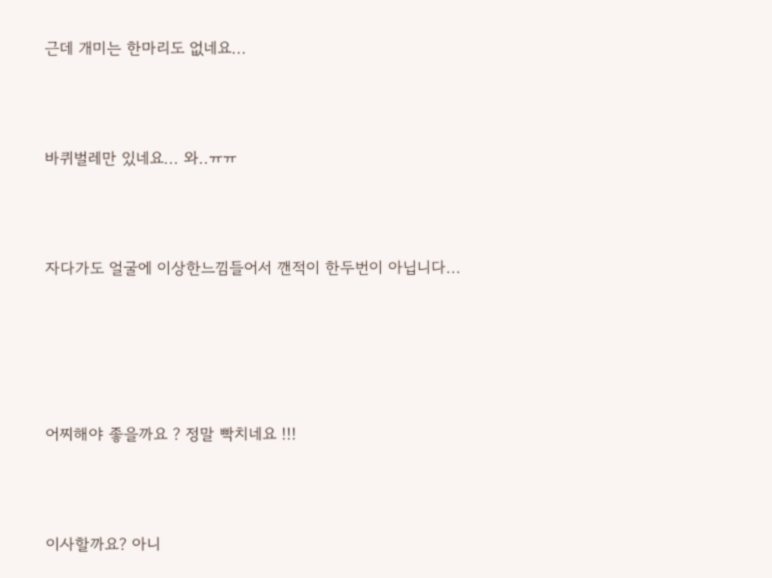근데 개미는 한마리도 없네요...



바퀴벌레만 있네요... 와..ㅠㅠ



자다가도 얼굴에 이상한느낌들어서 깬적이 한두번이 아닙니다...





어찌해야 좋을까요 ? 정말 빡치네요 !!!



이사할까요? 아니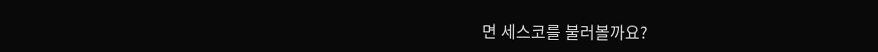면 세스코를 불러볼까요?